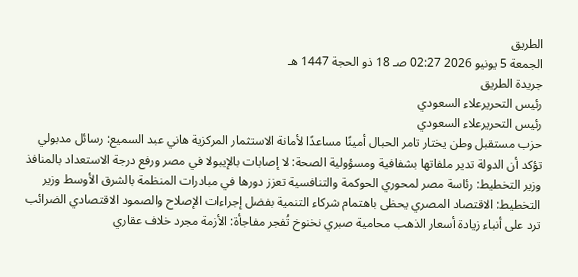الطريق
الجمعة 5 يونيو 2026 02:27 صـ 18 ذو الحجة 1447 هـ
جريدة الطريق
رئيس التحريرعلاء السعودي
رئيس التحريرعلاء السعودي
حزب مستقبل وطن يختار تامر الحبال أمينًا مساعدًا لأمانة الاستثمار المركزية هاني عبد السميع: رسائل مدبولي تؤكد أن الدولة تدير ملفاتها بشفافية ومسؤولية الصحة: لا إصابات بالإيبولا في مصر ورفع درجة الاستعداد بالمنافذ وزير التخطيط: رئاسة مصر لمحوري الحوكمة والتنافسية تعزز دورها في مبادرات المنظمة بالشرق الأوسط وزير التخطيط: الاقتصاد المصري يحظى باهتمام شركاء التنمية بفضل إجراءات الإصلاح والصمود الاقتصادي الضرائب ترد على أنباء زيادة أسعار الذهب محامية صبري نخنوخ تُفجر مفاجأة: الأزمة مجرد خلاف عقاري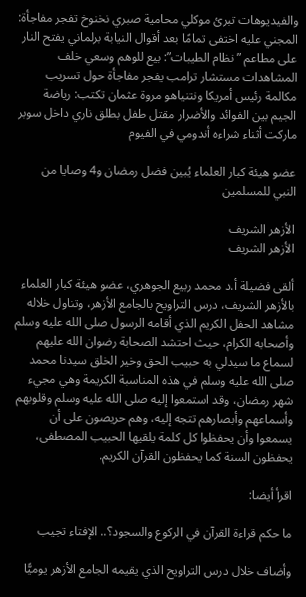والفيديوهات تبرئ موكلي محامية صبري نخنوخ تفجر مفاجأة: المجني عليه اختفى تمامًا بعد أقوال النيابة برلماني يفتح النار على مطاعم ”نظام الطيبات”: بيع للوهم وسعي خلف المشاهدات مستشار ترامب يفجر مفاجأة حول تسريب مكالمة رئيس أمريكا ونتنياهو مروة عثمان تكتب: رياضة الجيم بين الفوائد والأضرار مقتل طفل بطلق ناري داخل سوبر ماركت أثناء شراءه أندومي في الفيوم

عضو هيئة كبار العلماء يُبين فضل رمضان و4 وصايا من النبي للمسلمين

الأزهر الشريف
الأزهر الشريف

ألقى فضيلة أ.د محمد ربيع الجوهري، عضو هيئة كبار العلماء بالأزهر الشريف، درس التراويح بالجامع الأزهر، وتناول خلاله مشاهد الحفل الكريم الذي أقامه الرسول صلى الله عليه وسلم وأصحابه الكرام، حيث احتشد الصحابة رضوان الله عليهم لسماع ما سيدلي به حبيب الحق وخير الخلق سيدنا محمد صلى الله عليه وسلم في هذه المناسبة الكريمة وهي مجيء شهر رمضان، وقد استمعوا إليه صلى الله عليه وسلم وقلوبهم وأسماعهم وأبصارهم تتجه إليه، وهم حريصون على أن يسمعوا وأن يحفظوا كل كلمة يلقيها الحبيب المصطفى، يحفظون السنة كما يحفظون القرآن الكريم.

اقرأ أيضا:

ما حكم قراءة القرآن في الركوع والسجود؟.. الإفتاء تجيب

وأضاف خلال درس التراويح الذي يقيمه الجامع الأزهر يوميًّا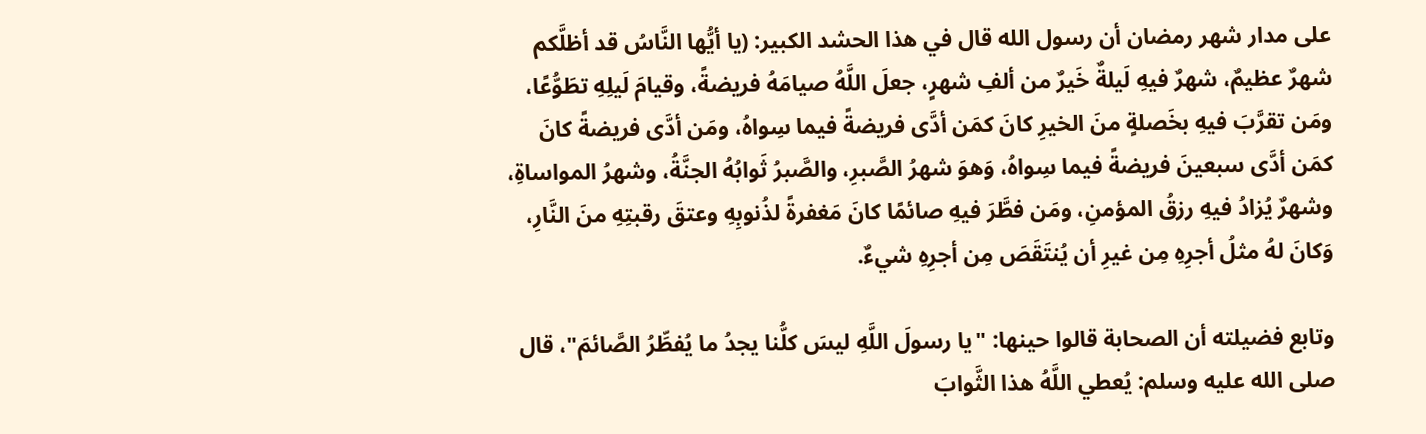على مدار شهر رمضان أن رسول الله قال في هذا الحشد الكبير: (يا أيُّها النَّاسُ قد أظلَّكم شهرٌ عظيمٌ، شهرٌ فيهِ لَيلةٌ خَيرٌ من ألفِ شهرٍ، جعلَ اللَّهُ صيامَهُ فريضةً، وقيامَ لَيلِهِ تطَوُّعًا، ومَن تقرَّبَ فيهِ بخَصلةٍ منَ الخيرِ كانَ كمَن أدَّى فريضةً فيما سِواهُ، ومَن أدَّى فريضةً كانَ كمَن أدَّى سبعينَ فريضةً فيما سِواهُ، وَهوَ شهرُ الصَّبرِ، والصَّبرُ ثَوابُهُ الجنَّةُ، وشهرُ المواساةِ، وشهرٌ يُزادُ فيهِ رزقُ المؤمنِ، ومَن فطَّرَ فيهِ صائمًا كانَ مَغفرةً لذُنوبِهِ وعتقَ رقبتِهِ منَ النَّارِ، وَكانَ لهُ مثلُ أجرِهِ مِن غيرِ أن يُنتَقَصَ مِن أجرِهِ شيءٌ.

وتابع فضيلته أن الصحابة قالوا حينها: "يا رسولَ اللَّهِ ليسَ كلُّنا يجدُ ما يُفطِّرُ الصَّائمَ"، قال صلى الله عليه وسلم: يُعطي اللَّهُ هذا الثَّوابَ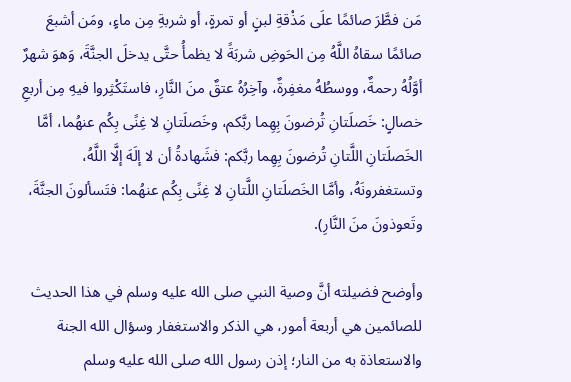مَن فطَّرَ صائمًا علَى مَذْقةِ لبنٍ أو تمرةٍ، أو شربةِ مِن ماءٍ، ومَن أشبعَ صائمًا سقاهُ اللَّهُ مِن الحَوضِ شربَةً لا يظمأُ حتَّى يدخلَ الجنَّةَ، وَهوَ شهرٌ أوَّلُهُ رحمةٌ، ووسطُهُ مغفِرةٌ، وآخِرُهُ عتقٌ منَ النَّارِ، فاستَكْثِروا فيهِ مِن أربعِ خصالٍ: خَصلَتانِ تُرضونَ بِهِما ربَّكم، وخَصلَتانِ لا غِنًى بِكُم عنهُما، أمَّا الخَصلَتانِ اللَّتانِ تُرضونَ بِهِما ربَّكم: فشَهادةُ أن لا إلَهَ إلَّا اللَّهُ، وتستغفرونَهُ، وأمَّا الخَصلَتانِ اللَّتانِ لا غِنًى بِكُم عنهُما: فتَسألونَ الجنَّةَ، وتَعوذونَ منَ النَّارِ).

وأوضح فضيلته أنَّ وصية النبي صلى الله عليه وسلم في هذا الحديث للصائمين هي أربعة أمور، هي الذكر والاستغفار وسؤال الله الجنة والاستعاذة به من النار؛ إذن رسول الله صلى الله عليه وسلم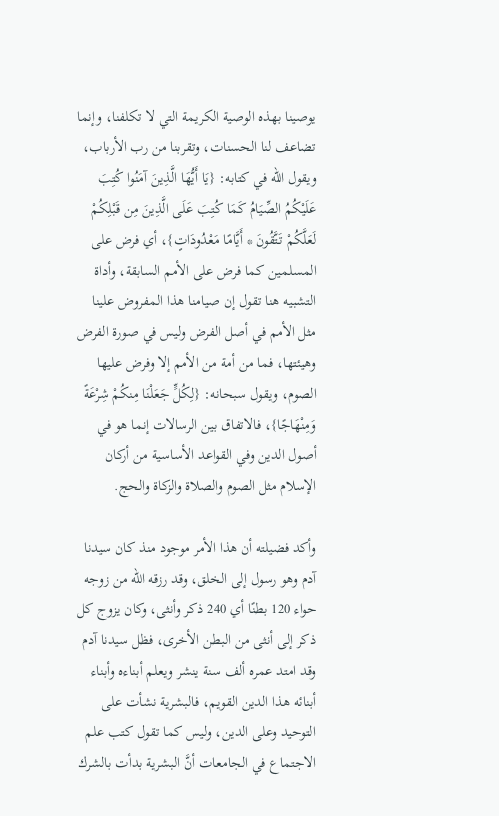يوصينا بهذه الوصية الكريمة التي لا تكلفنا، وإنما تضاعف لنا الحسنات، وتقربنا من رب الأرباب، ويقول الله في كتابه: {يَا أَيُّهَا الَّذِينَ آمَنُوا كُتِبَ عَلَيْكُمُ الصِّيَامُ كَمَا كُتِبَ عَلَى الَّذِينَ مِن قَبْلِكُمْ لَعَلَّكُمْ تَتَّقُونَ * أَيَّامًا مَعْدُودَاتٍ}، أي فرض على المسلمين كما فرض على الأمم السابقة، وأداة التشبيه هنا تقول إن صيامنا هذا المفروض علينا مثل الأمم في أصل الفرض وليس في صورة الفرض وهيئتها، فما من أمة من الأمم إلا وفرض عليها الصوم، ويقول سبحانه: {لِكُلٍّ جَعَلْنَا مِنكُمْ شِرْعَةً وَمِنْهَاجًا}، فالاتفاق بين الرسالات إنما هو في أصول الدين وفي القواعد الأساسية من أركان الإسلام مثل الصوم والصلاة والزكاة والحج.

وأكد فضيلته أن هذا الأمر موجود منذ كان سيدنا آدم وهو رسول إلى الخلق، وقد رزقه الله من زوجه حواء 120 بطنًا أي 240 ذكر وأنثى، وكان يزوج كل ذكر إلى أنثى من البطن الأخرى، فظل سيدنا آدم وقد امتد عمره ألف سنة ينشر ويعلم أبناءه وأبناء أبنائه هذا الدين القويم، فالبشرية نشأت على التوحيد وعلى الدين، وليس كما تقول كتب علم الاجتماع في الجامعات أنَّ البشرية بدأت بالشرك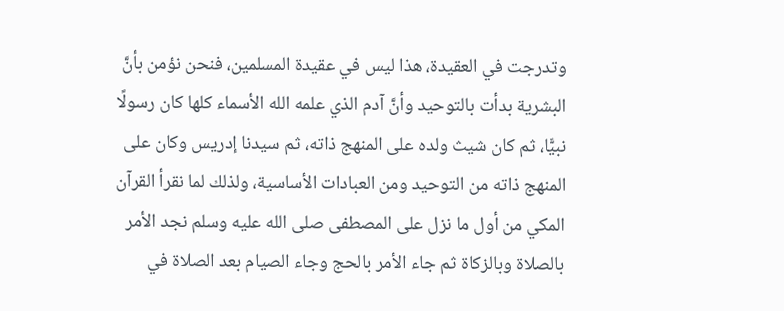وتدرجت في العقيدة، هذا ليس في عقيدة المسلمين، فنحن نؤمن بأنَّ البشرية بدأت بالتوحيد وأنَّ آدم الذي علمه الله الأسماء كلها كان رسولًا نبيًّا، ثم كان شيث ولده على المنهج ذاته، ثم سيدنا إدريس وكان على المنهج ذاته من التوحيد ومن العبادات الأساسية، ولذلك لما نقرأ القرآن المكي من أول ما نزل على المصطفى صلى الله عليه وسلم نجد الأمر بالصلاة وبالزكاة ثم جاء الأمر بالحج وجاء الصيام بعد الصلاة في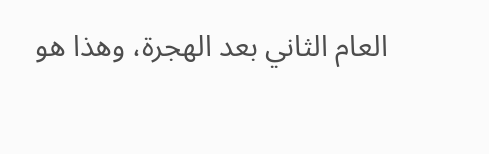العام الثاني بعد الهجرة، وهذا هو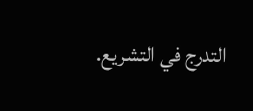التدرج في التشريع.